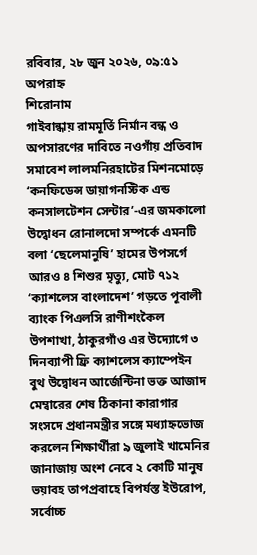রবিবার, ২৮ জুন ২০২৬, ০৯:৫১ অপরাহ্ন
শিরোনাম
গাইবান্ধায় রামমূর্তি নির্মান বন্ধ ও অপসারণের দাবিতে নওগাঁয় প্রতিবাদ সমাবেশ লালমনিরহাটের মিশনমোড়ে ‘কনফিডেন্স ডায়াগনস্টিক এন্ড কনসালটেশন সেন্টার’-এর জমকালো উদ্বোধন রোনালদো সম্পর্কে এমনটি বলা ‘ছেলেমানুষি’ হামের উপসর্গে আরও ৪ শিশুর মৃত্যু, মোট ৭১২ ‘ক্যাশলেস বাংলাদেশ’ গড়তে পূবালী ব্যাংক পিএলসি রাণীশংকৈল উপশাখা, ঠাকুরগাঁও এর উদ্যোগে ৩ দিনব্যাপী ফ্রি ক্যাশলেস ক্যাম্পেইন বুথ উদ্বোধন আর্জেন্টিনা ভক্ত আজাদ মেম্বারের শেষ ঠিকানা কারাগার সংসদে প্রধানমন্ত্রীর সঙ্গে মধ্যাহ্নভোজ করলেন শিক্ষার্থীরা ৯ জুলাই খামেনির জানাজায় অংশ নেবে ২ কোটি মানুষ ভয়াবহ তাপপ্রবাহে বিপর্যস্ত ইউরোপ, সর্বোচ্চ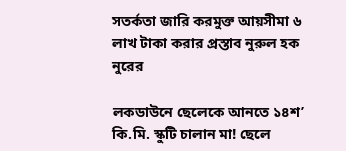সতর্কতা জারি করমুক্ত আয়সীমা ৬ লাখ টাকা করার প্রস্তাব নুরুল হক নুরের

লকডাউনে ছেলেকে আনতে ১৪শ’ কি.মি. স্কুটি চালান মা! ছেলে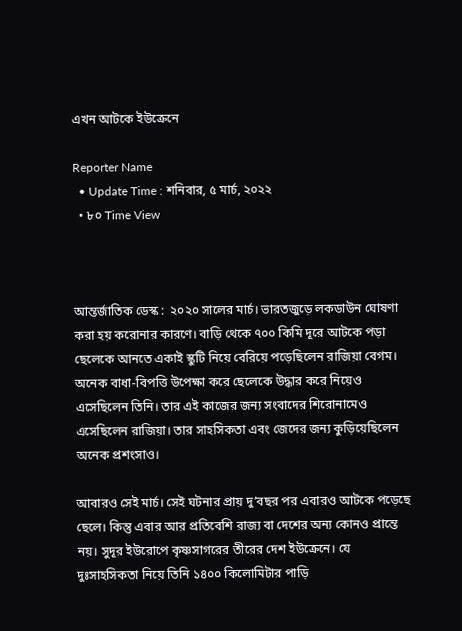এখন আটকে ইউক্রেনে

Reporter Name
  • Update Time : শনিবার, ৫ মার্চ, ২০২২
  • ৮০ Time View



আন্তর্জাতিক ডেস্ক :  ২০২০ সালের মার্চ। ভারতজুড়ে লকডাউন ঘোষণা করা হয় করোনার কারণে। বাড়ি থেকে ৭০০ কিমি দূরে আটকে পড়া ছেলেকে আনতে একাই স্কুটি নিয়ে বেরিয়ে পড়েছিলেন রাজিয়া বেগম। অনেক বাধা-বিপত্তি উপেক্ষা করে ছেলেকে উদ্ধার করে নিয়েও এসেছিলেন তিনি। তার এই কাজের জন্য সংবাদের শিরোনামেও এসেছিলেন রাজিয়া। তার সাহসিকতা এবং জেদের জন্য কুড়িয়েছিলেন অনেক প্রশংসাও।

আবারও সেই মার্চ। সেই ঘটনার প্রায় দু’বছর পর এবারও আটকে পড়েছে ছেলে। কিন্তু এবার আর প্রতিবেশি রাজ্য বা দেশের অন্য কোনও প্রান্তে নয়। সুদূর ইউরোপে কৃষ্ণসাগরের তীরের দেশ ইউক্রেনে। যে দুঃসাহসিকতা নিয়ে তিনি ১৪০০ কিলোমিটার পাড়ি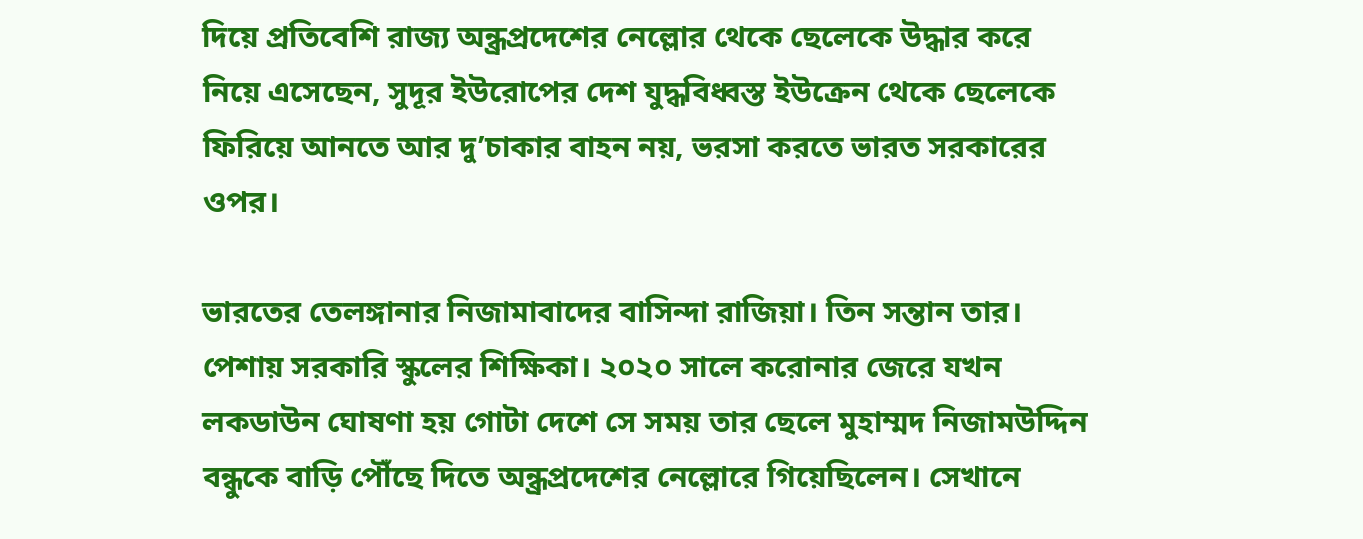দিয়ে প্রতিবেশি রাজ্য অন্ধ্রপ্রদেশের নেল্লোর থেকে ছেলেকে উদ্ধার করে নিয়ে এসেছেন, সুদূর ইউরোপের দেশ যুদ্ধবিধ্বস্ত ইউক্রেন থেকে ছেলেকে ফিরিয়ে আনতে আর দু’চাকার বাহন নয়, ভরসা করতে ভারত সরকারের ওপর।

ভারতের তেলঙ্গানার নিজামাবাদের বাসিন্দা রাজিয়া। তিন সন্তান তার। পেশায় সরকারি স্কুলের শিক্ষিকা। ২০২০ সালে করোনার জেরে যখন লকডাউন ঘোষণা হয় গোটা দেশে সে সময় তার ছেলে মুহাম্মদ নিজামউদ্দিন বন্ধুকে বাড়ি পৌঁছে দিতে অন্ধ্রপ্রদেশের নেল্লোরে গিয়েছিলেন। সেখানে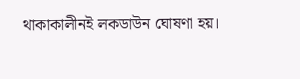থাকাকালীনই লকডাউন ঘোষণা হয়।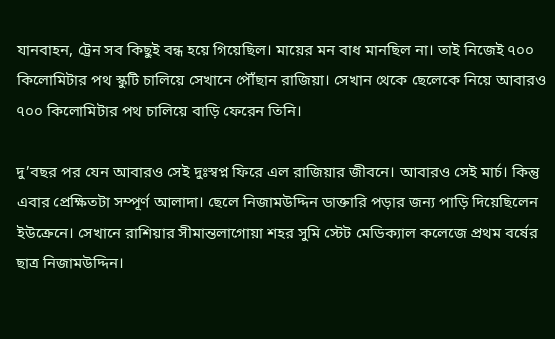যানবাহন, ট্রেন সব কিছুই বন্ধ হয়ে গিয়েছিল। মায়ের মন বাধ মানছিল না। তাই নিজেই ৭০০ কিলোমিটার পথ স্কুটি চালিয়ে সেখানে পৌঁছান রাজিয়া। সেখান থেকে ছেলেকে নিয়ে আবারও ৭০০ কিলোমিটার পথ চালিয়ে বাড়ি ফেরেন তিনি।

দু’বছর পর যেন আবারও সেই দুঃস্বপ্ন ফিরে এল রাজিয়ার জীবনে। আবারও সেই মার্চ। কিন্তু এবার প্রেক্ষিতটা সম্পূর্ণ আলাদা। ছেলে নিজামউদ্দিন ডাক্তারি পড়ার জন্য পাড়ি দিয়েছিলেন ইউক্রেনে। সেখানে রাশিয়ার সীমান্তলাগোয়া শহর সুমি স্টেট মেডিক্যাল কলেজে প্রথম বর্ষের ছাত্র নিজামউদ্দিন।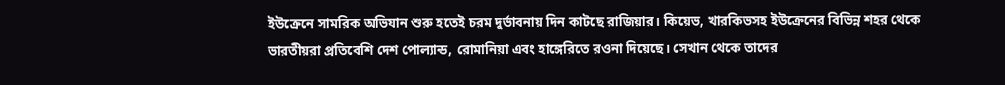ইউক্রেনে সামরিক অভিযান শুরু হতেই চরম দুর্ভাবনায় দিন কাটছে রাজিয়ার। কিয়েভ, খারকিভসহ ইউক্রেনের বিভিন্ন শহর থেকে ভারতীয়রা প্রতিবেশি দেশ পোল্যান্ড, রোমানিয়া এবং হাঙ্গেরিতে রওনা দিয়েছে। সেখান থেকে তাদের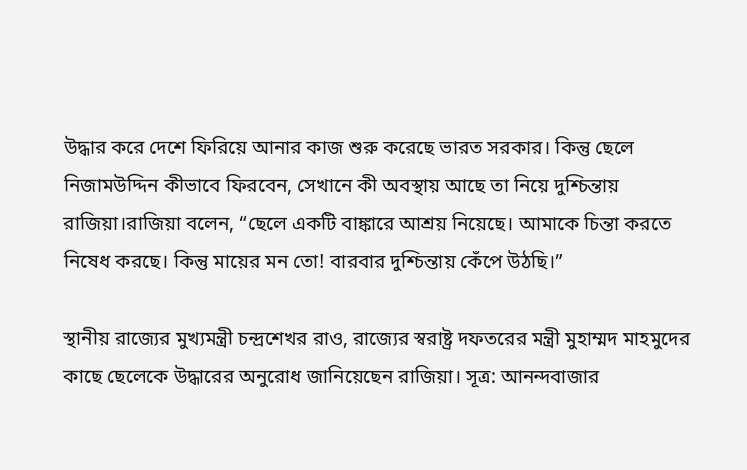উদ্ধার করে দেশে ফিরিয়ে আনার কাজ শুরু করেছে ভারত সরকার। কিন্তু ছেলে নিজামউদ্দিন কীভাবে ফিরবেন, সেখানে কী অবস্থায় আছে তা নিয়ে দুশ্চিন্তায় রাজিয়া।রাজিয়া বলেন, “ছেলে একটি বাঙ্কারে আশ্রয় নিয়েছে। আমাকে চিন্তা করতে নিষেধ করছে। কিন্তু মায়ের মন তো! বারবার দুশ্চিন্তায় কেঁপে উঠছি।”

স্থানীয় রাজ্যের মুখ্যমন্ত্রী চন্দ্রশেখর রাও, রাজ্যের স্বরাষ্ট্র দফতরের মন্ত্রী মুহাম্মদ মাহমুদের কাছে ছেলেকে উদ্ধারের অনুরোধ জানিয়েছেন রাজিয়া। সূত্র: আনন্দবাজার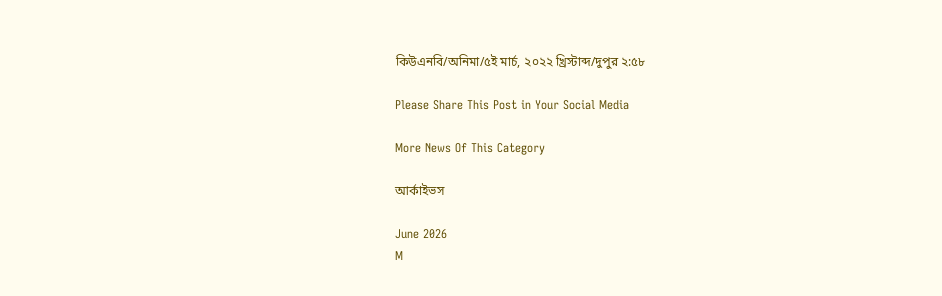কিউএনবি/অনিমা/৫ই মার্চ, ২০২২ খ্রিস্টাব্দ/দুপুর ২:৫৮

Please Share This Post in Your Social Media

More News Of This Category

আর্কাইভস

June 2026
M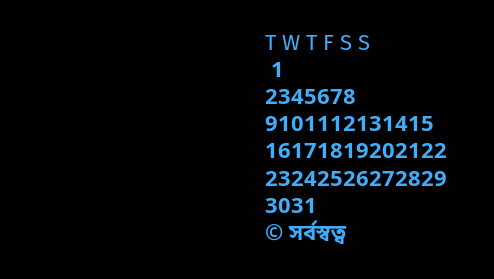T W T F S S
 1
2345678
9101112131415
16171819202122
23242526272829
3031
© সর্বস্বত্ব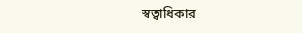স্বত্বাধিকার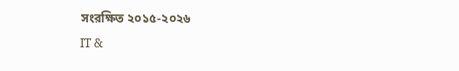সংরক্ষিত ২০১৫-২০২৬
IT &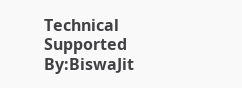Technical Supported By:BiswaJit